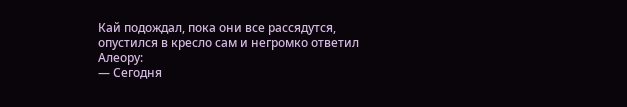Кай подождал, пока они все рассядутся, опустился в кресло сам и негромко ответил Алеору:
— Сегодня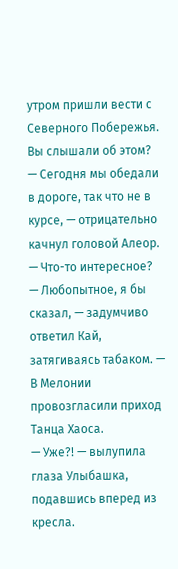утром пришли вести с Северного Побережья. Вы слышали об этом?
— Сегодня мы обедали в дороге, так что не в курсе, — отрицательно качнул головой Алеор. — Что-то интересное?
— Любопытное, я бы сказал, — задумчиво ответил Кай, затягиваясь табаком. — В Мелонии провозгласили приход Танца Хаоса.
— Уже?! — вылупила глаза Улыбашка, подавшись вперед из кресла.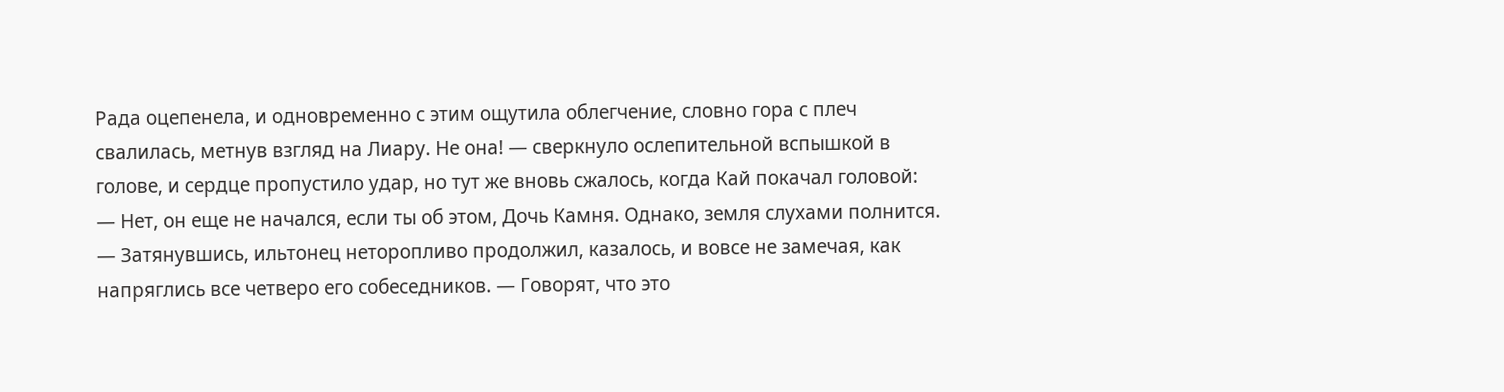Рада оцепенела, и одновременно с этим ощутила облегчение, словно гора с плеч свалилась, метнув взгляд на Лиару. Не она! — сверкнуло ослепительной вспышкой в голове, и сердце пропустило удар, но тут же вновь сжалось, когда Кай покачал головой:
— Нет, он еще не начался, если ты об этом, Дочь Камня. Однако, земля слухами полнится. — Затянувшись, ильтонец неторопливо продолжил, казалось, и вовсе не замечая, как напряглись все четверо его собеседников. — Говорят, что это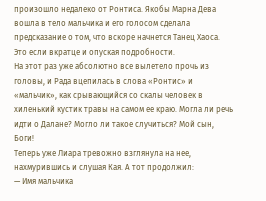произошло недалеко от Ронтиса. Якобы Марна Дева вошла в тело мальчика и его голосом сделала предсказание о том, что вскоре начнется Танец Хаоса. Это если вкратце и опуская подробности.
На этот раз уже абсолютно все вылетело прочь из головы, и Рада вцепилась в слова «Ронтис» и «мальчик», как срывающийся со скалы человек в хиленький кустик травы на самом ее краю. Могла ли речь идти о Далане? Могло ли такое случиться? Мой сын, Боги!
Теперь уже Лиара тревожно взглянула на нее, нахмурившись и слушая Кая. А тот продолжил:
— Имя мальчика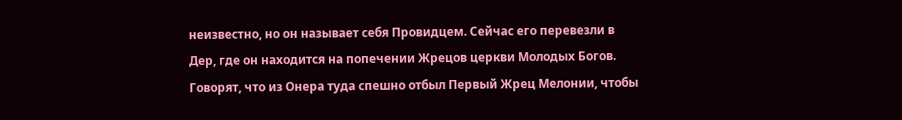неизвестно, но он называет себя Провидцем. Сейчас его перевезли в Дер, где он находится на попечении Жрецов церкви Молодых Богов. Говорят, что из Онера туда спешно отбыл Первый Жрец Мелонии, чтобы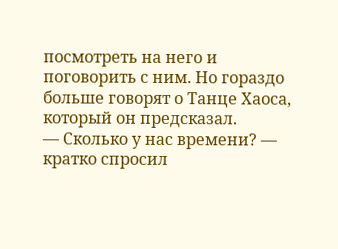посмотреть на него и поговорить с ним. Но гораздо больше говорят о Танце Хаоса, который он предсказал.
— Сколько у нас времени? — кратко спросил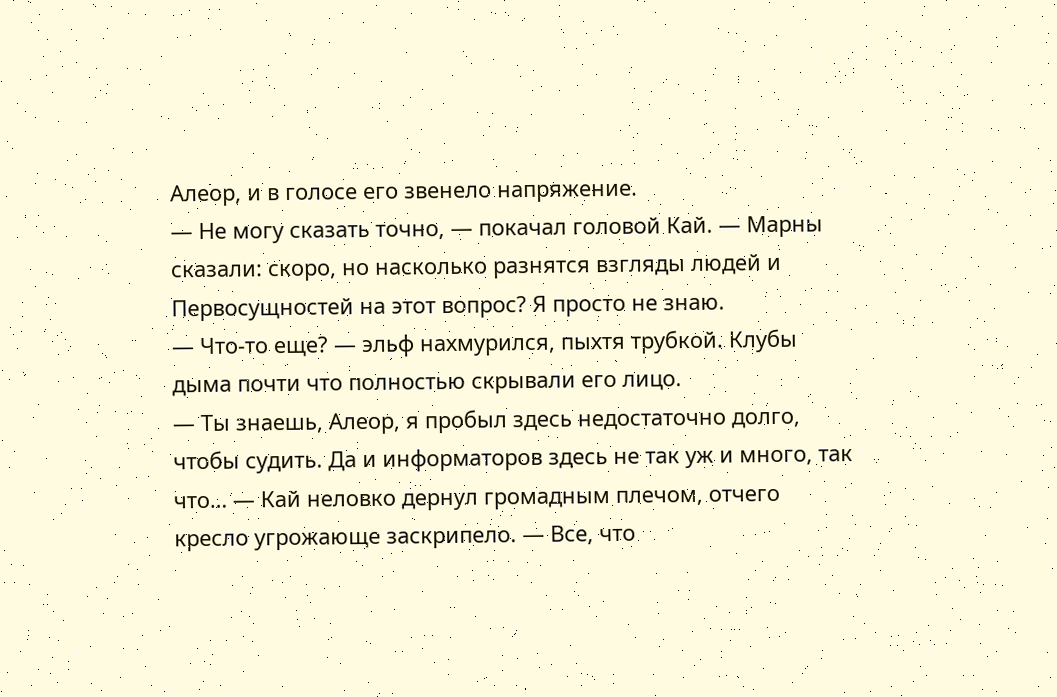Алеор, и в голосе его звенело напряжение.
— Не могу сказать точно, — покачал головой Кай. — Марны сказали: скоро, но насколько разнятся взгляды людей и Первосущностей на этот вопрос? Я просто не знаю.
— Что-то еще? — эльф нахмурился, пыхтя трубкой. Клубы дыма почти что полностью скрывали его лицо.
— Ты знаешь, Алеор, я пробыл здесь недостаточно долго, чтобы судить. Да и информаторов здесь не так уж и много, так что… — Кай неловко дернул громадным плечом, отчего кресло угрожающе заскрипело. — Все, что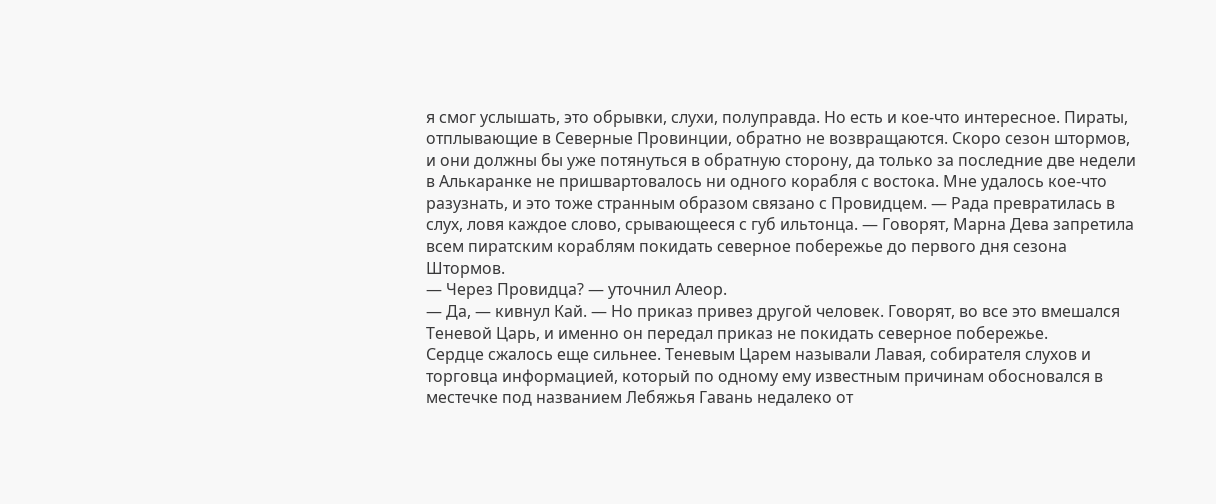я смог услышать, это обрывки, слухи, полуправда. Но есть и кое-что интересное. Пираты, отплывающие в Северные Провинции, обратно не возвращаются. Скоро сезон штормов, и они должны бы уже потянуться в обратную сторону, да только за последние две недели в Алькаранке не пришвартовалось ни одного корабля с востока. Мне удалось кое-что разузнать, и это тоже странным образом связано с Провидцем. — Рада превратилась в слух, ловя каждое слово, срывающееся с губ ильтонца. — Говорят, Марна Дева запретила всем пиратским кораблям покидать северное побережье до первого дня сезона Штормов.
— Через Провидца? — уточнил Алеор.
— Да, — кивнул Кай. — Но приказ привез другой человек. Говорят, во все это вмешался Теневой Царь, и именно он передал приказ не покидать северное побережье.
Сердце сжалось еще сильнее. Теневым Царем называли Лавая, собирателя слухов и торговца информацией, который по одному ему известным причинам обосновался в местечке под названием Лебяжья Гавань недалеко от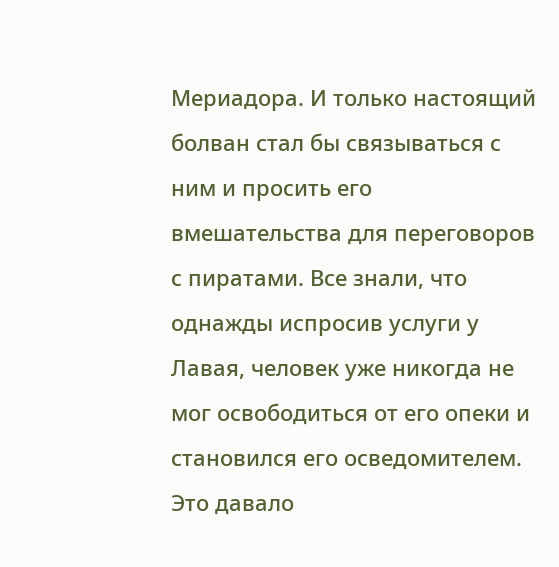Мериадора. И только настоящий болван стал бы связываться с ним и просить его вмешательства для переговоров с пиратами. Все знали, что однажды испросив услуги у Лавая, человек уже никогда не мог освободиться от его опеки и становился его осведомителем. Это давало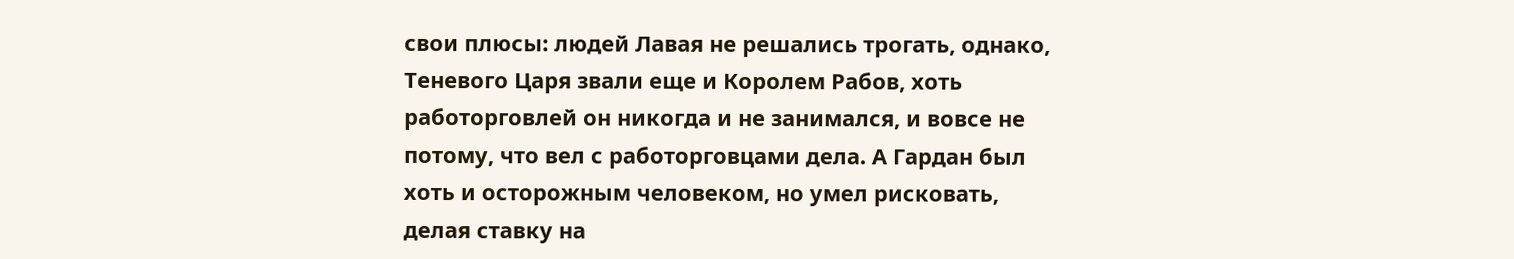свои плюсы: людей Лавая не решались трогать, однако, Теневого Царя звали еще и Королем Рабов, хоть работорговлей он никогда и не занимался, и вовсе не потому, что вел с работорговцами дела. А Гардан был хоть и осторожным человеком, но умел рисковать, делая ставку на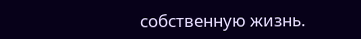собственную жизнь.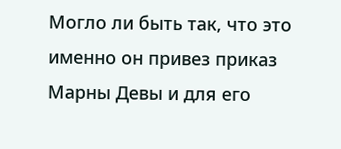Могло ли быть так, что это именно он привез приказ Марны Девы и для его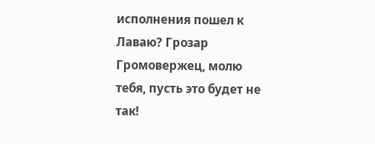исполнения пошел к Лаваю? Грозар Громовержец, молю тебя, пусть это будет не так!